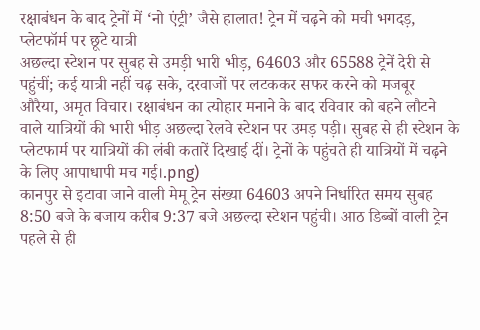रक्षाबंधन के बाद ट्रेनों में ‘नो एंट्री’ जैसे हालात! ट्रेन में चढ़ने को मची भगदड़, प्लेटफॉर्म पर छूटे यात्री
अछल्दा स्टेशन पर सुबह से उमड़ी भारी भीड़, 64603 और 65588 ट्रेनें देरी से पहुंचीं; कई यात्री नहीं चढ़ सके, दरवाजों पर लटककर सफर करने को मजबूर
औरैया, अमृत विचार। रक्षाबंधन का त्योहार मनाने के बाद रविवार को बहने लौटने वाले यात्रियों की भारी भीड़ अछल्दा रेलवे स्टेशन पर उमड़ पड़ी। सुबह से ही स्टेशन के प्लेटफार्म पर यात्रियों की लंबी कतारें दिखाई दीं। ट्रेनों के पहुंचते ही यात्रियों में चढ़ने के लिए आपाधापी मच गई।.png)
कानपुर से इटावा जाने वाली मेमू ट्रेन संख्या 64603 अपने निर्धारित समय सुबह 8:50 बजे के बजाय करीब 9:37 बजे अछल्दा स्टेशन पहुंची। आठ डिब्बों वाली ट्रेन पहले से ही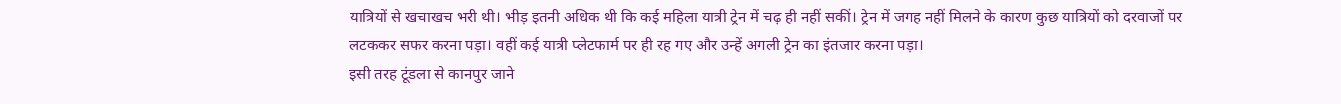यात्रियों से खचाखच भरी थी। भीड़ इतनी अधिक थी कि कई महिला यात्री ट्रेन में चढ़ ही नहीं सकीं। ट्रेन में जगह नहीं मिलने के कारण कुछ यात्रियों को दरवाजों पर लटककर सफर करना पड़ा। वहीं कई यात्री प्लेटफार्म पर ही रह गए और उन्हें अगली ट्रेन का इंतजार करना पड़ा।
इसी तरह टूंडला से कानपुर जाने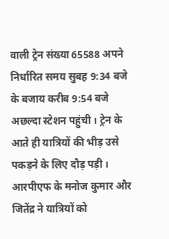वाली ट्रेन संख्या 65588 अपने निर्धारित समय सुबह 9:34 बजे के बजाय करीब 9:54 बजे अछल्दा स्टेशन पहुंची। ट्रेन के आते ही यात्रियों की भीड़ उसे पकड़ने के लिए दौड़ पड़ी। आरपीएफ के मनोज कुमार और जितेंद्र ने यात्रियों को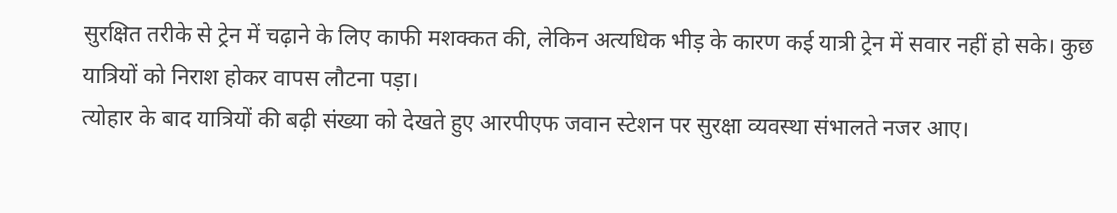सुरक्षित तरीके से ट्रेन में चढ़ाने के लिए काफी मशक्कत की, लेकिन अत्यधिक भीड़ के कारण कई यात्री ट्रेन में सवार नहीं हो सके। कुछ यात्रियों को निराश होकर वापस लौटना पड़ा।
त्योहार के बाद यात्रियों की बढ़ी संख्या को देखते हुए आरपीएफ जवान स्टेशन पर सुरक्षा व्यवस्था संभालते नजर आए।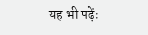यह भी पढ़ेंः